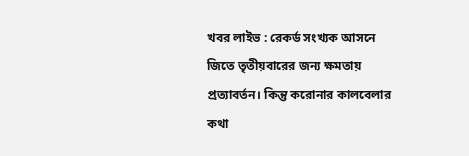খবর লাইভ : রেকর্ড সংখ্যক আসনে জিতে তৃতীয়বারের জন্য ক্ষমতায় প্রত্যাবর্তন। কিন্তু করোনার কালবেলার কথা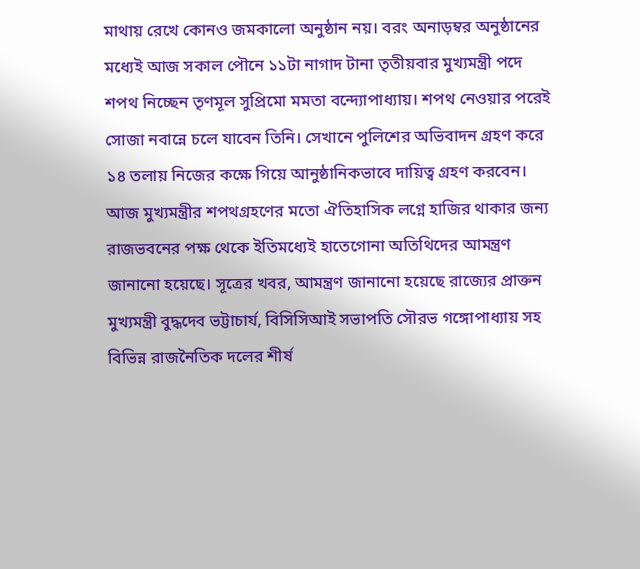মাথায় রেখে কোনও জমকালো অনুষ্ঠান নয়। বরং অনাড়ম্বর অনুষ্ঠানের মধ্যেই আজ সকাল পৌনে ১১টা নাগাদ টানা তৃতীয়বার মুখ্যমন্ত্রী পদে শপথ নিচ্ছেন তৃণমূল সুপ্রিমো মমতা বন্দ্যোপাধ্যায়। শপথ নেওয়ার পরেই সোজা নবান্নে চলে যাবেন তিনি। সেখানে পুলিশের অভিবাদন গ্রহণ করে ১৪ তলায় নিজের কক্ষে গিয়ে আনুষ্ঠানিকভাবে দায়িত্ব গ্রহণ করবেন।
আজ মুখ্যমন্ত্রীর শপথগ্রহণের মতো ঐতিহাসিক লগ্নে হাজির থাকার জন্য রাজভবনের পক্ষ থেকে ইতিমধ্যেই হাতেগোনা অতিথিদের আমন্ত্রণ জানানো হয়েছে। সূত্রের খবর, আমন্ত্রণ জানানো হয়েছে রাজ্যের প্রাক্তন মুখ্যমন্ত্রী বুদ্ধদেব ভট্টাচার্য, বিসিসিআই সভাপতি সৌরভ গঙ্গোপাধ্যায় সহ বিভিন্ন রাজনৈতিক দলের শীর্ষ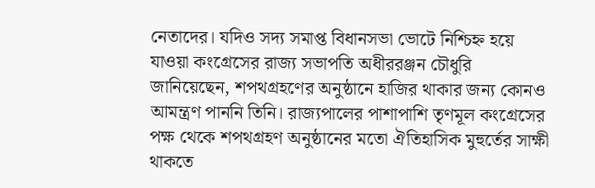নেতাদের। যদিও সদ্য সমাপ্ত বিধানসভা ভোটে নিশ্চিহ্ন হয়ে যাওয়া কংগ্রেসের রাজ্য সভাপতি অধীররঞ্জন চৌধুরি জানিয়েছেন, শপথগ্রহণের অনুষ্ঠানে হাজির থাকার জন্য কোনও আমন্ত্রণ পাননি তিনি। রাজ্যপালের পাশাপাশি তৃণমূল কংগ্রেসের পক্ষ থেকে শপথগ্রহণ অনুষ্ঠানের মতো ঐতিহাসিক মুহুর্তের সাক্ষী থাকতে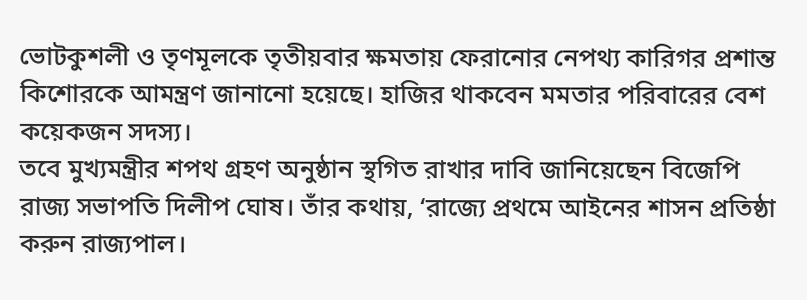ভোটকুশলী ও তৃণমূলকে তৃতীয়বার ক্ষমতায় ফেরানোর নেপথ্য কারিগর প্রশান্ত কিশোরকে আমন্ত্রণ জানানো হয়েছে। হাজির থাকবেন মমতার পরিবারের বেশ কয়েকজন সদস্য।
তবে মুখ্যমন্ত্রীর শপথ গ্রহণ অনুষ্ঠান স্থগিত রাখার দাবি জানিয়েছেন বিজেপি রাজ্য সভাপতি দিলীপ ঘোষ। তাঁর কথায়, ‘রাজ্যে প্রথমে আইনের শাসন প্রতিষ্ঠা করুন রাজ্যপাল।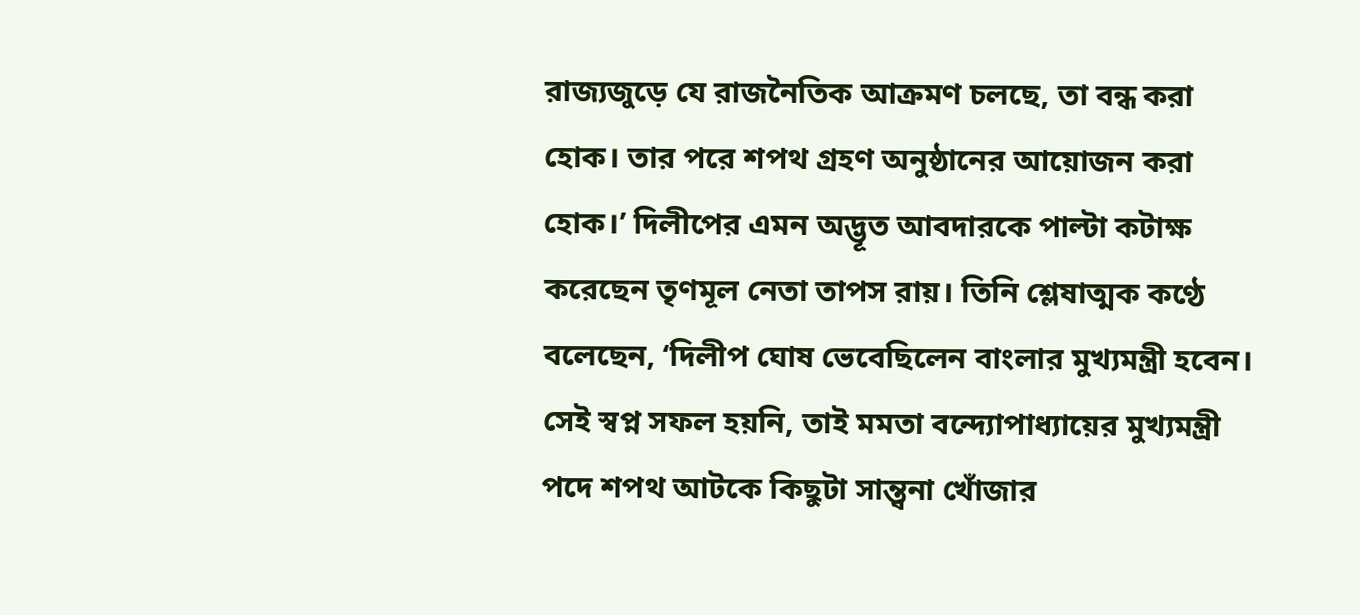রাজ্যজুড়ে যে রাজনৈতিক আক্রমণ চলছে, তা বন্ধ করা হোক। তার পরে শপথ গ্রহণ অনুষ্ঠানের আয়োজন করা হোক।’ দিলীপের এমন অদ্ভূত আবদারকে পাল্টা কটাক্ষ করেছেন তৃণমূল নেতা তাপস রায়। তিনি শ্লেষাত্মক কণ্ঠে বলেছেন, ‘দিলীপ ঘোষ ভেবেছিলেন বাংলার মুখ্যমন্ত্রী হবেন। সেই স্বপ্ন সফল হয়নি, তাই মমতা বন্দ্যোপাধ্যায়ের মুখ্যমন্ত্রী পদে শপথ আটকে কিছুটা সান্ত্বনা খোঁজার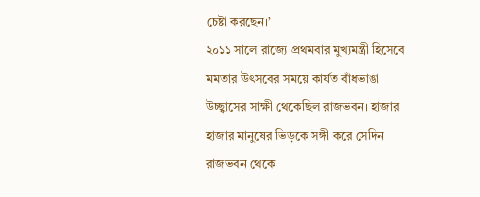চেষ্টা করছেন।’
২০১১ সালে রাজ্যে প্রথমবার মুখ্যমন্ত্রী হিসেবে মমতার উৎসবের সময়ে কার্যত বাঁধভাঙা উচ্ছ্বাসের সাক্ষী থেকেছিল রাজভবন। হাজার হাজার মানুষের ভিড়কে সঙ্গী করে সেদিন রাজভবন থেকে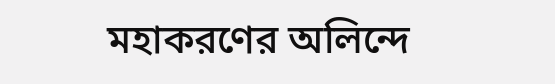মহাকরণের অলিন্দে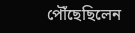পৌঁছেছিলেন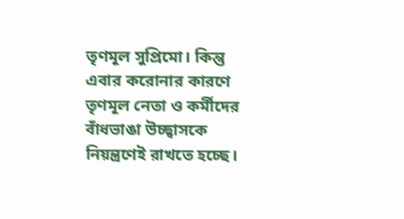তৃণমূল সুপ্রিমো। কিন্তু এবার করোনার কারণে তৃণমূল নেতা ও কর্মীদের বাঁধভাঙা উচ্ছ্বাসকে নিয়ন্ত্রণেই রাখতে হচ্ছে।